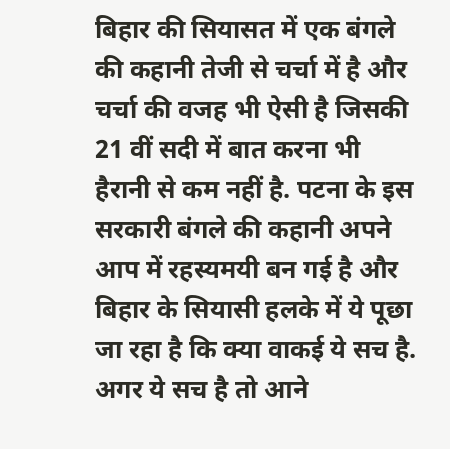बिहार की सियासत में एक बंगले की कहानी तेजी से चर्चा में है और चर्चा की वजह भी ऐसी है जिसकी 21 वीं सदी में बात करना भी हैरानी से कम नहीं है. पटना के इस सरकारी बंगले की कहानी अपने आप में रहस्यमयी बन गई है और बिहार के सियासी हलके में ये पूछा जा रहा है कि क्या वाकई ये सच है. अगर ये सच है तो आने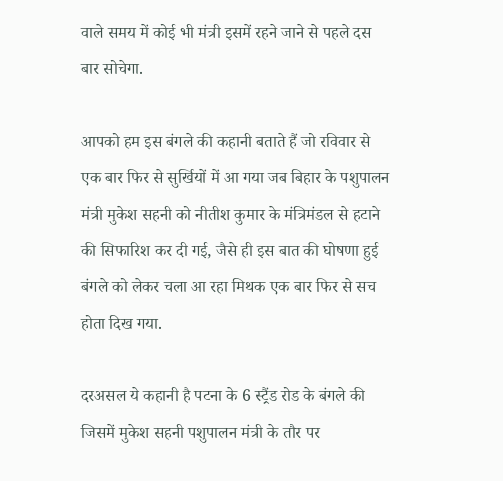वाले समय में कोई भी मंत्री इसमें रहने जाने से पहले दस बार सोचेगा.

आपको हम इस बंगले की कहानी बताते हैं जो रविवार से एक बार फिर से सुर्खियों में आ गया जब बिहार के पशुपालन मंत्री मुकेश सहनी को नीतीश कुमार के मंत्रिमंडल से हटाने की सिफारिश कर दी गई, जैसे ही इस बात की घोषणा हुई बंगले को लेकर चला आ रहा मिथक एक बार फिर से सच होता दिख गया.

दरअसल ये कहानी है पटना के 6 स्ट्रैंड रोड के बंगले की जिसमें मुकेश सहनी पशुपालन मंत्री के तौर पर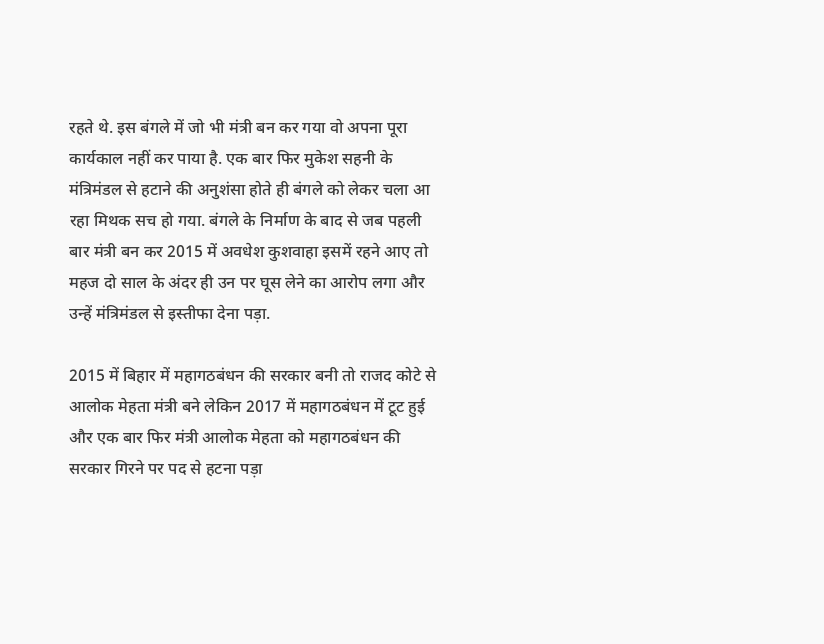रहते थे. इस बंगले में जो भी मंत्री बन कर गया वो अपना पूरा कार्यकाल नहीं कर पाया है. एक बार फिर मुकेश सहनी के मंत्रिमंडल से हटाने की अनुशंसा होते ही बंगले को लेकर चला आ रहा मिथक सच हो गया. बंगले के निर्माण के बाद से जब पहली बार मंत्री बन कर 2015 में अवधेश कुशवाहा इसमें रहने आए तो महज दो साल के अंदर ही उन पर घूस लेने का आरोप लगा और उन्हें मंत्रिमंडल से इस्तीफा देना पड़ा.

2015 में बिहार में महागठबंधन की सरकार बनी तो राजद कोटे से आलोक मेहता मंत्री बने लेकिन 2017 में महागठबंधन में टूट हुई और एक बार फिर मंत्री आलोक मेहता को महागठबंधन की सरकार गिरने पर पद से हटना पड़ा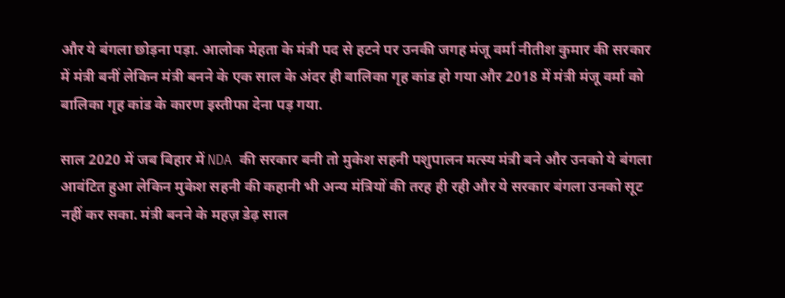और ये बंगला छोड़ना पड़ा. आलोक मेहता के मंत्री पद से हटने पर उनकी जगह मंजू वर्मा नीतीश कुमार की सरकार में मंत्री बनीं लेकिन मंत्री बनने के एक साल के अंदर ही बालिका गृह कांड हो गया और 2018 में मंत्री मंजू वर्मा को बालिका गृह कांड के कारण इस्तीफा देना पड़ गया.

साल 2020 में जब बिहार में NDA की सरकार बनी तो मुकेश सहनी पशुपालन मत्स्य मंत्री बने और उनको ये बंगला आवंटित हुआ लेकिन मुकेश सहनी की कहानी भी अन्य मंत्रियों की तरह ही रही और ये सरकार बंगला उनको सूट नहीं कर सका. मंत्री बनने के महज़ डेढ़ साल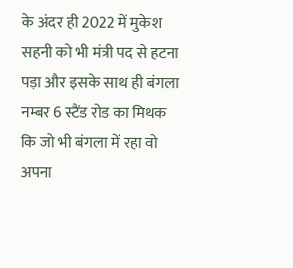के अंदर ही 2022 में मुकेश सहनी को भी मंत्री पद से हटना पड़ा और इसके साथ ही बंगला नम्बर 6 स्टैंड रोड का मिथक कि जो भी बंगला में रहा वो अपना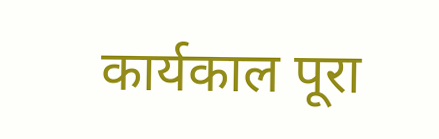कार्यकाल पूरा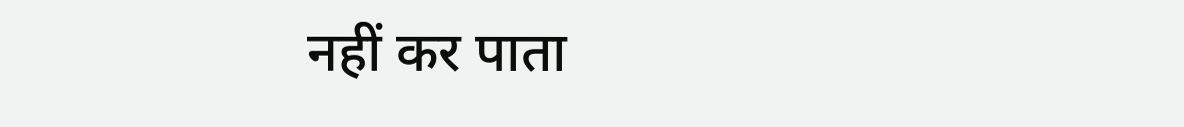नहीं कर पाता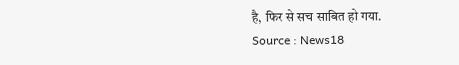है, फिर से सच साबित हो गया.
Source : News18